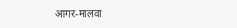आगर-मालवा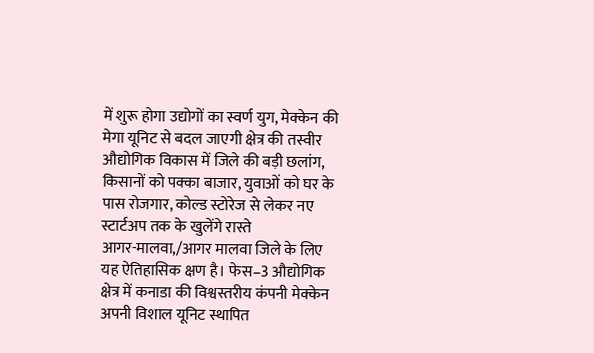में शुरू होगा उद्योगों का स्वर्ण युग, मेक्केन की मेगा यूनिट से बदल जाएगी क्षेत्र की तस्वीर
औद्योगिक विकास में जिले की बड़ी छलांग, किसानों को पक्का बाजार, युवाओं को घर के पास रोजगार, कोल्ड स्टोरेज से लेकर नए स्टार्टअप तक के खुलेंगे रास्ते
आगर-मालवा,/आगर मालवा जिले के लिए यह ऐतिहासिक क्षण है। फेस–3 औद्योगिक क्षेत्र में कनाडा की विश्वस्तरीय कंपनी मेक्केन अपनी विशाल यूनिट स्थापित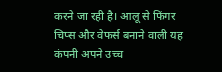करने जा रही है। आलू से फिंगर चिप्स और वेफर्स बनाने वाली यह कंपनी अपने उच्च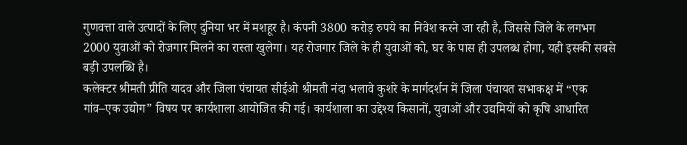गुणवत्ता वाले उत्पादों के लिए दुनिया भर में मशहूर है। कंपनी 3800 करोड़ रुपये का निवेश करने जा रही है, जिससे जिले के लगभग 2000 युवाओं को रोजगार मिलने का रास्ता खुलेगा। यह रोजगार जिले के ही युवाओं को, घर के पास ही उपलब्ध होगा, यही इसकी सबसे बड़ी उपलब्धि है।
कलेक्टर श्रीमती प्रीति यादव और जिला पंचायत सीईओ श्रीमती नंदा भलावे कुशरे के मार्गदर्शन में जिला पंचायत सभाकक्ष में “एक गांव–एक उद्योग” विषय पर कार्यशाला आयोजित की गई। कार्यशाला का उद्देश्य किसानों, युवाओं और उद्यमियों को कृषि आधारित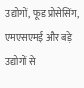उद्योगों, फूड प्रोसेसिंग, एमएसएमई और बड़े उद्योगों से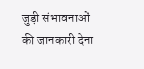जुड़ी संभावनाओं की जानकारी देना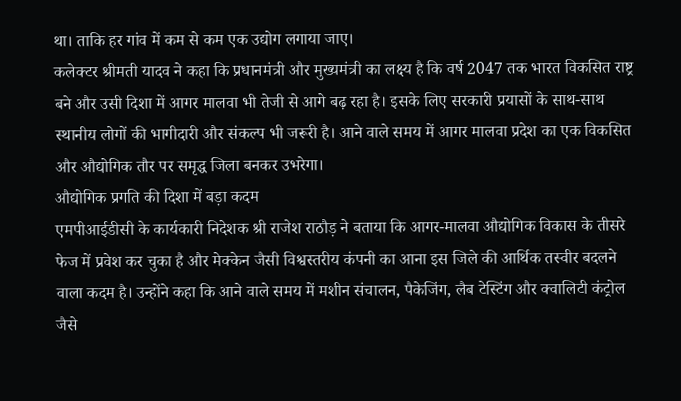था। ताकि हर गांव में कम से कम एक उद्योग लगाया जाए।
कलेक्टर श्रीमती यादव ने कहा कि प्रधानमंत्री और मुख्यमंत्री का लक्ष्य है कि वर्ष 2047 तक भारत विकसित राष्ट्र बने और उसी दिशा में आगर मालवा भी तेजी से आगे बढ़ रहा है। इसके लिए सरकारी प्रयासों के साथ-साथ स्थानीय लोगों की भागीदारी और संकल्प भी जरूरी है। आने वाले समय में आगर मालवा प्रदेश का एक विकसित और औद्योगिक तौर पर समृद्ध जिला बनकर उभरेगा।
औद्योगिक प्रगति की दिशा में बड़ा कदम
एमपीआईडीसी के कार्यकारी निदेशक श्री राजेश राठौड़ ने बताया कि आगर-मालवा औद्योगिक विकास के तीसरे फेज में प्रवेश कर चुका है और मेक्केन जैसी विश्वस्तरीय कंपनी का आना इस जिले की आर्थिक तस्वीर बदलने वाला कदम है। उन्होंने कहा कि आने वाले समय में मशीन संचालन, पैकेजिंग, लैब टेस्टिंग और क्वालिटी कंट्रोल जैसे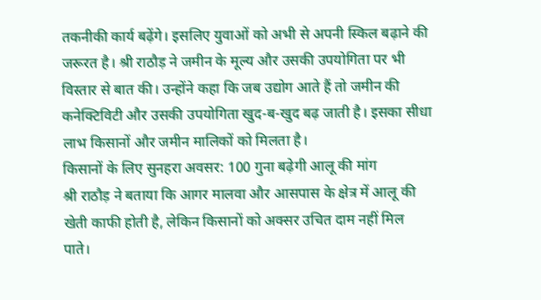तकनीकी कार्य बढ़ेंगे। इसलिए युवाओं को अभी से अपनी स्किल बढ़ाने की जरूरत है। श्री राठौड़ ने जमीन के मूल्य और उसकी उपयोगिता पर भी विस्तार से बात की। उन्होंने कहा कि जब उद्योग आते हैं तो जमीन की कनेक्टिविटी और उसकी उपयोगिता खुद-ब-खुद बढ़ जाती है। इसका सीधा लाभ किसानों और जमीन मालिकों को मिलता है।
किसानों के लिए सुनहरा अवसर: 100 गुना बढ़ेगी आलू की मांग
श्री राठौड़ ने बताया कि आगर मालवा और आसपास के क्षेत्र में आलू की खेती काफी होती है, लेकिन किसानों को अक्सर उचित दाम नहीं मिल पाते।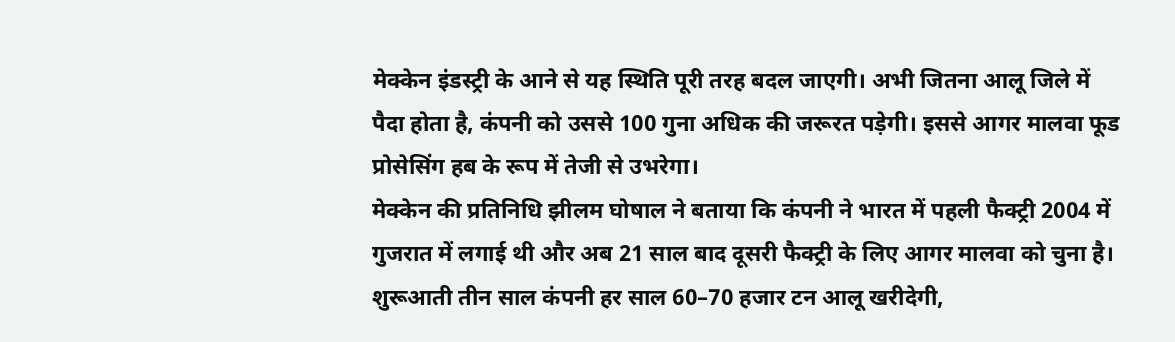मेक्केन इंडस्ट्री के आने से यह स्थिति पूरी तरह बदल जाएगी। अभी जितना आलू जिले में पैदा होता है, कंपनी को उससे 100 गुना अधिक की जरूरत पड़ेगी। इससे आगर मालवा फूड प्रोसेसिंग हब के रूप में तेजी से उभरेगा।
मेक्केन की प्रतिनिधि झीलम घोषाल ने बताया कि कंपनी ने भारत में पहली फैक्ट्री 2004 में गुजरात में लगाई थी और अब 21 साल बाद दूसरी फैक्ट्री के लिए आगर मालवा को चुना है। शुरूआती तीन साल कंपनी हर साल 60–70 हजार टन आलू खरीदेगी,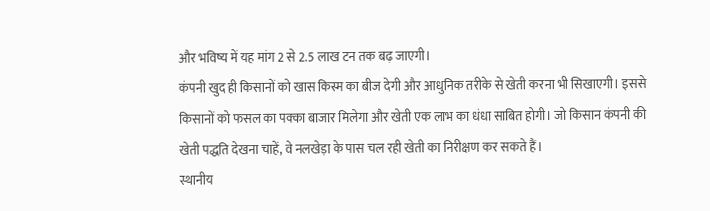और भविष्य में यह मांग 2 से 2.5 लाख टन तक बढ़ जाएगी।
कंपनी खुद ही किसानों को खास किस्म का बीज देगी और आधुनिक तरीके से खेती करना भी सिखाएगी। इससे किसानों को फसल का पक्का बाजार मिलेगा और खेती एक लाभ का धंधा साबित होगी। जो किसान कंपनी की खेती पद्धति देखना चाहें, वे नलखेड़ा के पास चल रही खेती का निरीक्षण कर सकते हैं।
स्थानीय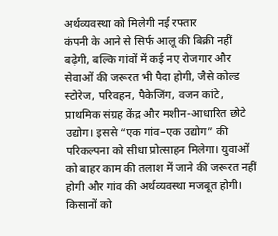अर्थव्यवस्था को मिलेगी नई रफ्तार
कंपनी के आने से सिर्फ आलू की बिक्री नहीं बढ़ेगी, बल्कि गांवों में कई नए रोजगार और सेवाओं की जरूरत भी पैदा होगी, जैसे कोल्ड स्टोरेज, परिवहन, पैकेजिंग, वजन कांटे, प्राथमिक संग्रह केंद्र और मशीन-आधारित छोटे उद्योग। इससे “एक गांव–एक उद्योग” की परिकल्पना को सीधा प्रोत्साहन मिलेगा। युवाओं को बाहर काम की तलाश में जाने की जरूरत नहीं होगी और गांव की अर्थव्यवस्था मजबूत होगी।
किसानों को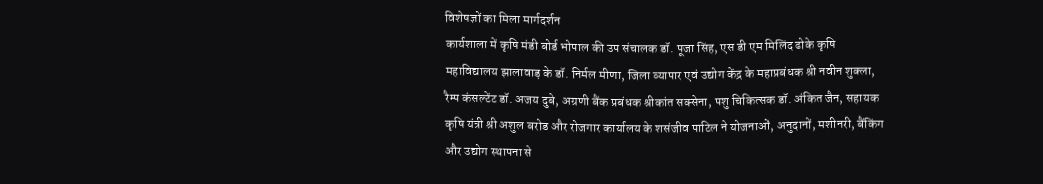विशेषज्ञों का मिला मार्गदर्शन
कार्यशाला में कृषि मंडी बोर्ड भोपाल की उप संचालक डॉ. पूजा सिंह, एस डी एम मिलिंद ढोके कृषि महाविद्यालय झालावाड़ के डॉ. निर्मल मीणा, जिला व्यापार एवं उद्योग केंद्र के महाप्रबंधक श्री नवीन शुक्ला, रैम्प कंसल्टेंट डॉ. अजय दुबे, अग्रणी बैंक प्रबंधक श्रीकांत सक्सेना, पशु चिकित्सक डॉ. अंकित जैन, सहायक कृषि यंत्री श्री अशुल बरोड और रोजगार कार्यालय के शसंजीव पाटिल ने योजनाओं, अनुदानों, मशीनरी, बैंकिंग और उद्योग स्थापना से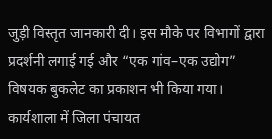जुड़ी विस्तृत जानकारी दी। इस मौके पर विभागों द्वारा प्रदर्शनी लगाई गई और “एक गांव–एक उद्योग” विषयक बुकलेट का प्रकाशन भी किया गया। कार्यशाला में जिला पंचायत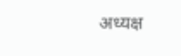अध्यक्ष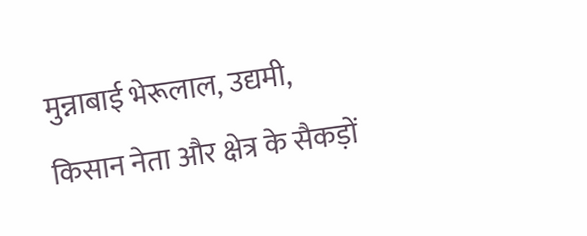मुन्नाबाई भेरूलाल, उद्यमी, किसान नेता और क्षेत्र के सैकड़ों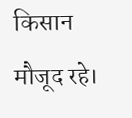किसान मौजूद रहे।